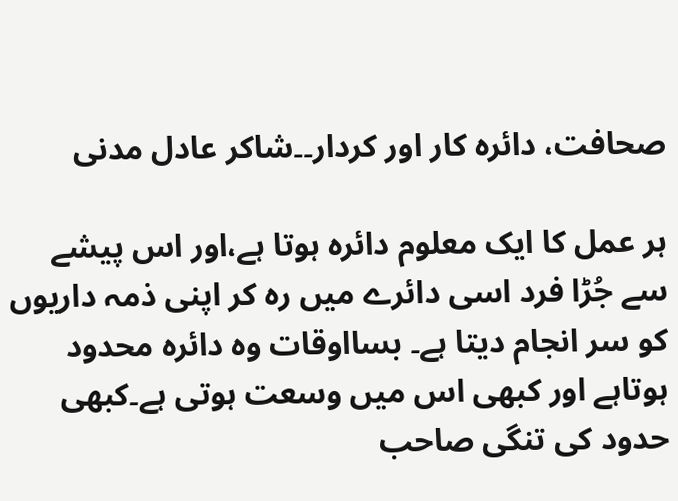صحافت، دائرہ کار اور کردار۔۔شاکر عادل مدنی

ہر عمل کا ایک معلوم دائرہ ہوتا ہے،اور اس پیشے  سے جُڑا فرد اسی دائرے میں رہ کر اپنی ذمہ داریوں کو سر انجام دیتا ہے۔ بسااوقات وہ دائرہ محدود ہوتاہے اور کبھی اس میں وسعت ہوتی ہے۔کبھی حدود کی تنگی صاحب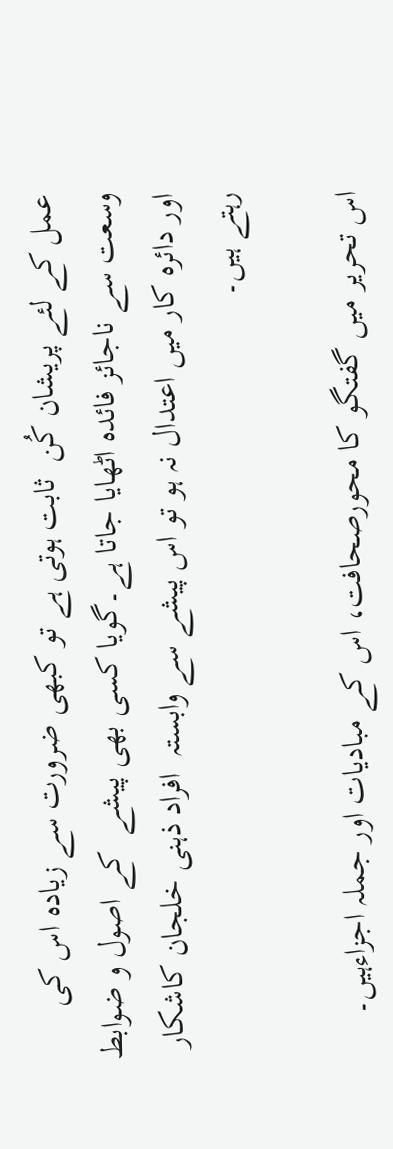عمل کے لئے پریشان کُن  ثابت ہوتی ہے تو کبھی ضرورت سے زیادہ اس کی وسعت سے ناجائز فائدہ اٹھایا جاتا ہے۔گویا کسی بھی پیشے  کے اصول و ضوابط اور دائرہ کار میں اعتدال نہ ہو تو اس پیشے سے وابستہ  افراد ذہنی خلجان کاشکار رہتے ہیں۔

اس تحریر میں گفتگو کا محورصحافت، اس کے مبادیات اور جملہ اجزاءہیں۔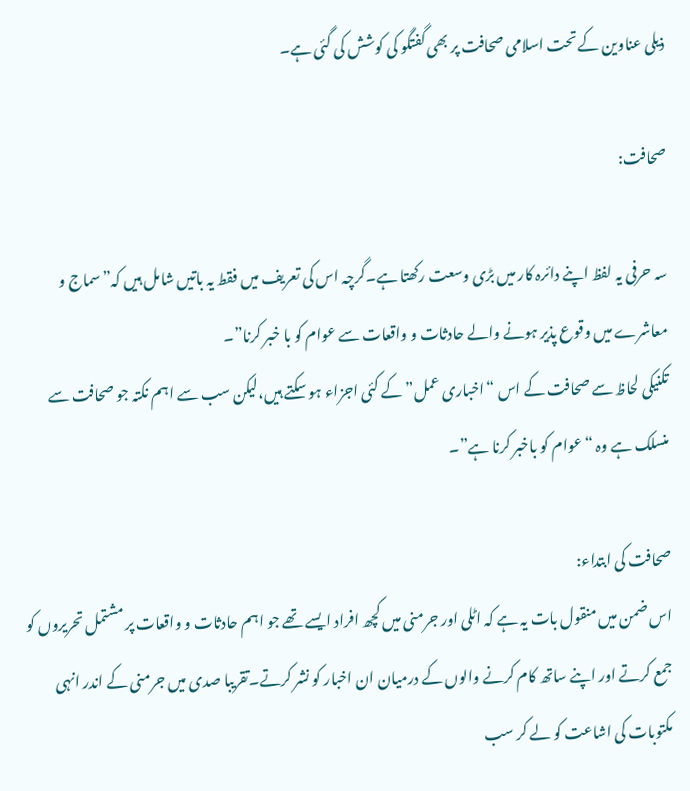ذیلی عناوین کے تحت اسلامی صحافت پر بھی گفتگو کی کوشش کی گئی ہے۔

صحافت:

سہ حرفی یہ لفظ اپنے دائرہ کار میں بڑی وسعت رکھتا ہے۔گرچہ اس کی تعریف میں فقط یہ باتیں شامل ہیں کہ”سماج و معاشرے میں وقوع پذیر ہونے والے حادثات و واقعات سے عوام کو با خبر کرنا”۔
تکنیکی لحاظ سے صحافت کے اس “اخباری عمل” کے کئی اجزاء ہو سکتے ہیں،لیکن سب سے اہم نکتہ جو صحافت سے منسلک ہے وہ “عوام کو باخبر کرنا ہے”۔

صحافت کی ابتداء:
اس ضمن میں منقول بات یہ ہے کہ اٹلی اور جرمنی میں کچھ افراد ایسے تھے جو اہم حادثات و واقعات پر مشتمل تحریروں کو جمع کرتے اور اپنے ساتھ کام کرنے والوں کے درمیان ان اخبار کو نشر کرتے۔تقریبا صدی میں جرمنی کے اندر انہی مکتوبات کی اشاعت کو لے کر سب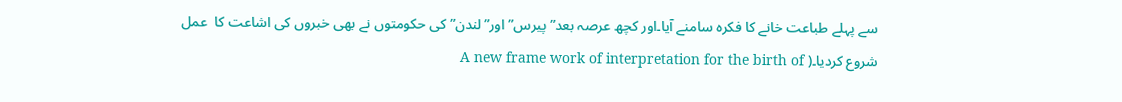سے پہلے طباعت خانے کا فکرہ سامنے آیا۔اور کچھ عرصہ بعد” پیرس”اور”لندن”کی حکومتوں نے بھی خبروں کی اشاعت کا  عمل  شروع کردیا۔( A new frame work of interpretation for the birth of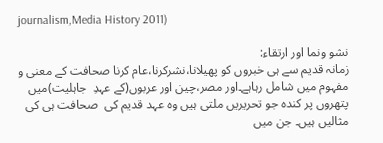journalism,Media History 2011)

نشو ونما اور ارتقاء:
زمانہ قدیم سے ہی خبروں کو پھیلانا،نشرکرنا،عام کرنا صحافت کے معنی و مفہوم میں شامل رہاہے۔اور مصر،چین اور عربوں(کے عہدِ  جاہلیت)میں پتھروں پر کندہ جو تحریریں ملتی ہیں وہ عہد قدیم کی  صحافت ہی کی مثالیں ہیں۔ جن میں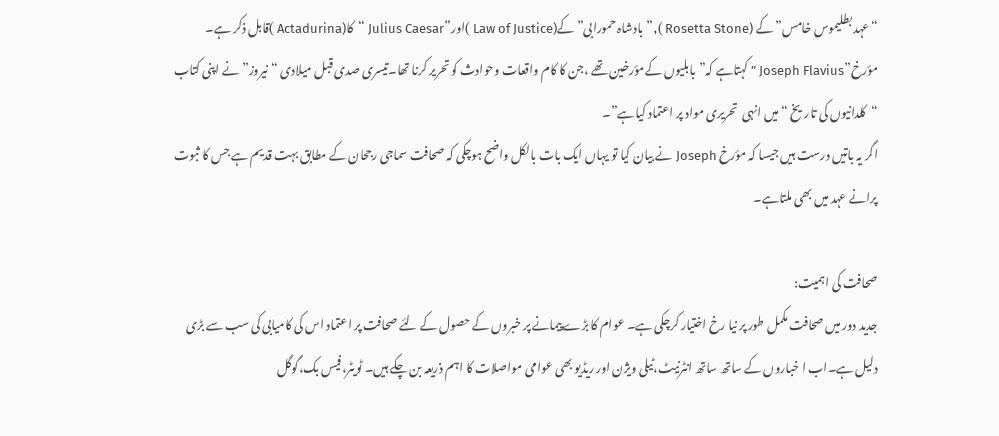“عہد بطلیموس خامس”کے (Rosetta Stone ),”بادشاہ حمورابی” کے(Law of Justice )اور”Julius Caesar “کا(Actadurina )قابل ذکر ہے۔
مؤرخ”Joseph Flavius ” کہتاہے کہ”بابلیوں کےمؤرخین تھے ،جن کا کام واقعات وحوادث کو تحریر کرنا تھا۔تیسری صدی قبل میلادی “نیروز” نے اپنی کتاب “کلدانیوں کی تاریخ “میں انہی  تحریری مواد پر اعتماد کیاہے”۔
اگر یہ باتیں درست ہیں جیسا کہ مؤرخ Joseph نے بیان کیا تو یہاں ایک بات بالکل واضح ہوچکی کہ صحافت سماجی رجحان کے مطابق بہت قدیم ہے جس کا ثبوت پرانے عہد میں بھی ملتاہے۔

صحافت کی اہمیت:
جدید دور میں صحافت مکمل طور پر نیا رخ اختیار کرچکی ہے۔ عوام کا بڑے پیمانے پر خبروں کے حصول کے لئے صحافت پر اعتماد اس کی کامیابی کی سب سے بڑی دلیل ہے۔اب ا خباروں کے ساتھ ساتھ انٹرنیٹ،ٹیلی ویژن اور ریڈیو بھی عوامی مواصلات کا اہم ذریعہ بن چکے ہیں۔ ٹویٹر،فیس بک،گوگل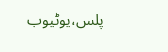پلس،یوٹیوب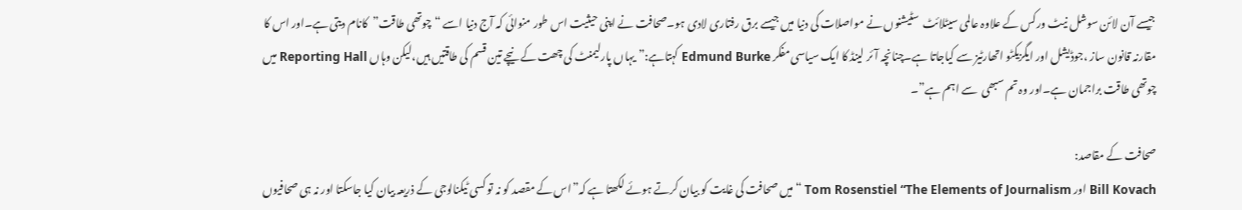جیسے آن لائن سوشل نیٹ ورکس کے علاوہ عالمی سیٹلائٹ  سٹیشنوں نے مواصلات کی دنیا میں جیسے برق رفتاری لادی ہو۔صحافت نے اپنی حیثیت اس طور منوائی کہ آج دنیا اسے “چوتھی طاقت”کانام دیتی ہے۔اور اس کا مقارنہ قانون ساز ،جوڈیشل اور ایگزیکٹو اتھارٹیز سے کیاجاتا ہے۔چنانچہ آئر لینڈ کا ایک سیاسی مفکر Edmund Burke کہتاہے:”یہاں پارلیمنٹ کی چھت کے نیچے تین قسم کی طاقتیں ہیں،لیکن وہاں Reporting Hall میں چوتھی طاقت براجمان ہے۔اور وہ تم سبھی  سے اہم ہے”۔

صحافت کے مقاصد:
Bill Kovach اور Tom Rosenstiel “The Elements of Journalism “میں صحافت کی غایت کو بیان کرتے ہوئے لکھتا ہے کہ”اس کے مقصد کو نہ تو کسی ٹیکنالوجی کے ذریعہ بیان کیا جاسکتا اور نہ ہی صحافیوں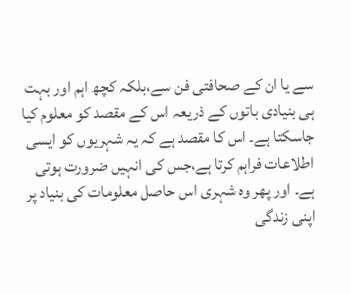سے یا ان کے صحافتی فن سے،بلکہ کچھ اہم اور بہت ہی بنیادی باتوں کے ذریعہ اس کے مقصد کو معلوم کیا جاسکتا ہے۔ اس کا مقصد ہے کہ یہ شہریوں کو ایسی اطلاعات فراہم کرتا ہے،جس کی انہیں ضرورت ہوتی ہے۔ اور پھر وہ شہری اس حاصل معلومات کی بنیاد پر اپنی زندگی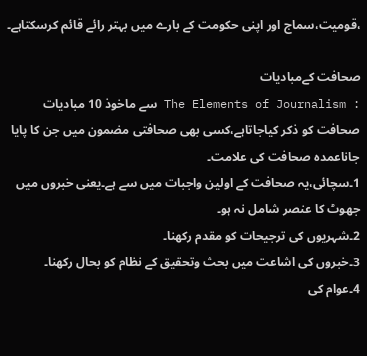،قومیت،سماج اور اپنی حکومت کے بارے میں بہتر رائے قائم کرسکتاہے۔

صحافت کےمبادیات
: The Elements of Journalism سے ماخوذ 10 مبادیات صحافت کو ذکر کیاجاتاہے،کسی بھی صحافتی مضمون میں جن کا پایا جاناعمدہ صحافت کی علامت۔
1۔سچائی،یہ صحافت کے اولین واجبات میں سے ہے۔یعنی خبروں میں جھوٹ کا عنصر شامل نہ ہو۔
2۔شہریوں کی ترجیحات کو مقدم رکھنا۔
3۔خبروں کی اشاعت میں بحث وتحقیق کے نظام کو بحال رکھنا۔
4۔عوام کی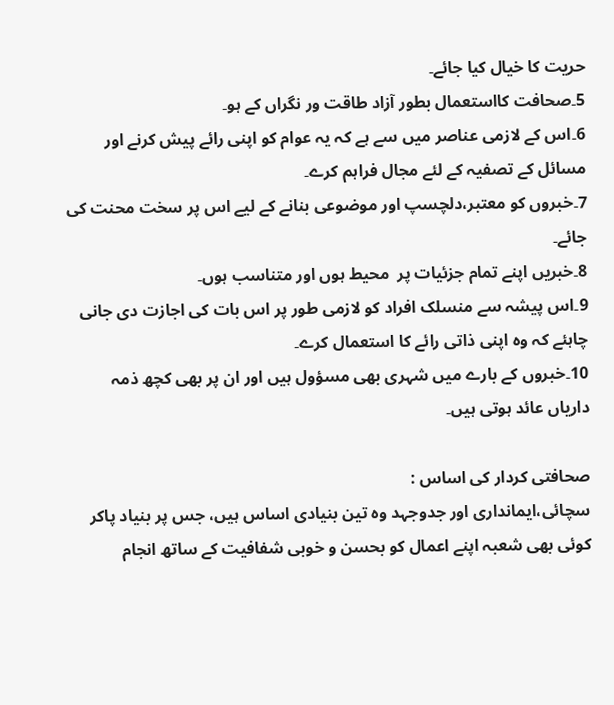حریت کا خیال کیا جائے۔
5۔صحافت کااستعمال بطور آزاد طاقت ور نگراں کے ہو۔
6۔اس کے لازمی عناصر میں سے ہے کہ یہ عوام کو اپنی رائے پیش کرنے اور مسائل کے تصفیہ کے لئے مجال فراہم کرے۔
7۔خبروں کو معتبر،دلچسپ اور موضوعی بنانے کے لیے اس پر سخت محنت کی جائے۔
8۔خبریں اپنے تمام جزئیات پر  محیط ہوں اور متناسب ہوں۔
9۔اس پیشہ سے منسلک افراد کو لازمی طور پر اس بات کی اجازت دی جانی چاہئے کہ وہ اپنی ذاتی رائے کا استعمال کرے۔
10۔خبروں کے بارے میں شہری بھی مسؤول ہیں اور ان پر بھی کچھ ذمہ داریاں عائد ہوتی ہیں۔

صحافتی کردار کی اساس :
سچائی،ایمانداری اور جدوجہد وہ تین بنیادی اساس ہیں، جس پر بنیاد پاکر کوئی بھی شعبہ اپنے اعمال کو بحسن و خوبی شفافیت کے ساتھ انجام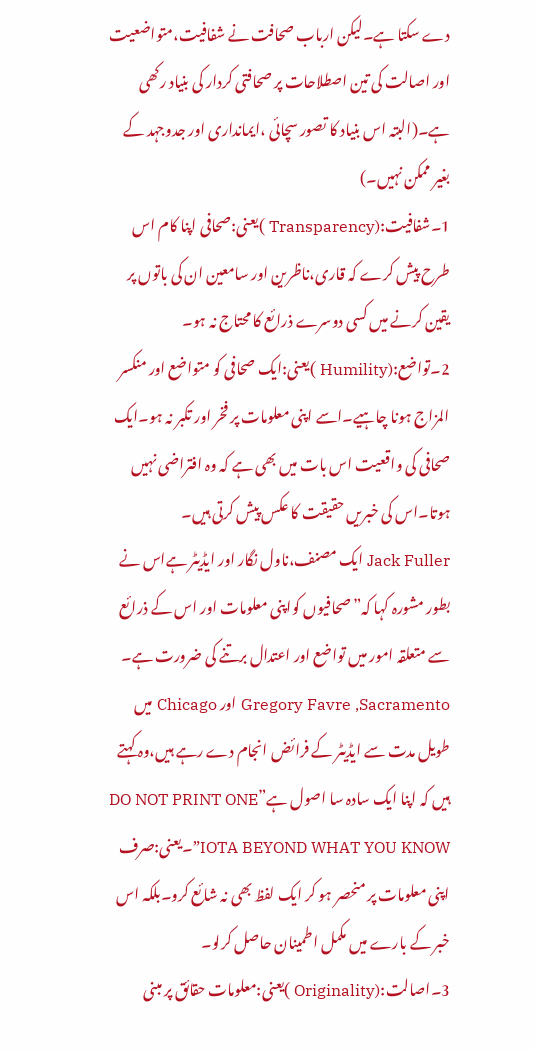دے سکتا ہے۔لیکن ارباب صحافت نے شفافیت،متواضعیت اور اصالت کی تین اصطلاحات پر صحافتی کردار کی بنیاد رکھی ہے۔(البتہ اس بنیاد کا تصور سچائی ،ایمانداری اور جدوجہد کے بغیر ممکن نہیں۔)
1۔شفافیت:(Transparency )یعنی:صحافی اپنا کام اس طرح پیش کرے کہ قاری،ناظرین اور سامعین ان کی باتوں پر یقین کرنے میں کسی دوسرے ذرائع کا محتاج نہ ہو۔
2۔تواضع:(Humility )یعنی:ایک صحافی کو متواضع اور منکسر المزاج ہونا چاہیے۔اسے اپنی معلومات پر فخر اور تکبر نہ ہو۔ایک صحافی کی واقعیت اس بات میں بھی ہے کہ وہ افتراضی نہیں ہوتا۔اس کی خبریں حقیقت کا عکس پیش کرتی ہیں۔
Jack Fuller ایک مصنف،ناول نگار اور ایڈیٹر ہےاس نے بطور مشورہ کہا کہ”صحافیوں کواپنی معلومات اور اس کے ذرائع سے متعلقہ امور میں تواضع اور اعتدال برتنے کی ضرورت ہے۔
Gregory Favre ,Sacramento اور Chicago میں طویل مدت سے ایڈیٹر کے فرائض انجام دے رہے ہیں،وہ کہتے ہیں کہ اپنا ایک سادہ سا اصول ہے”DO NOT PRINT ONE IOTA BEYOND WHAT YOU KNOW”۔یعنی:صرف اپنی معلومات پر منحصر ہو کر ایک لفظ بھی نہ شائع کرو۔بلکہ اس خبر کے بارے میں مکمل اطمینان حاصل کرلو۔
3۔اصالت:(Originality )یعنی:معلومات حقائق پر مبنی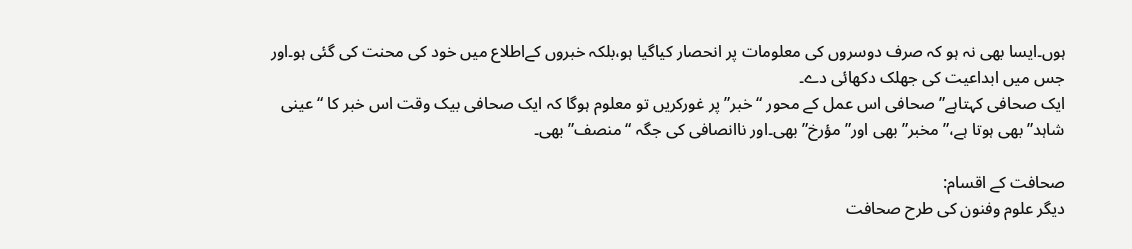ہوں۔ایسا بھی نہ ہو کہ صرف دوسروں کی معلومات پر انحصار کیاگیا ہو،بلکہ خبروں کےاطلاع میں خود کی محنت کی گئی ہو۔اور جس میں ابداعیت کی جھلک دکھائی دے۔
ایک صحافی کہتاہے”صحافی اس عمل کے محور “خبر” پر غورکریں تو معلوم ہوگا کہ ایک صحافی بیک وقت اس خبر کا “عینی شاہد” بھی ہوتا ہے،”مخبر” بھی اور” مؤرخ” بھی۔اور ناانصافی کی جگہ “منصف”بھی۔

صحافت کے اقسام:
دیگر علوم وفنون کی طرح صحافت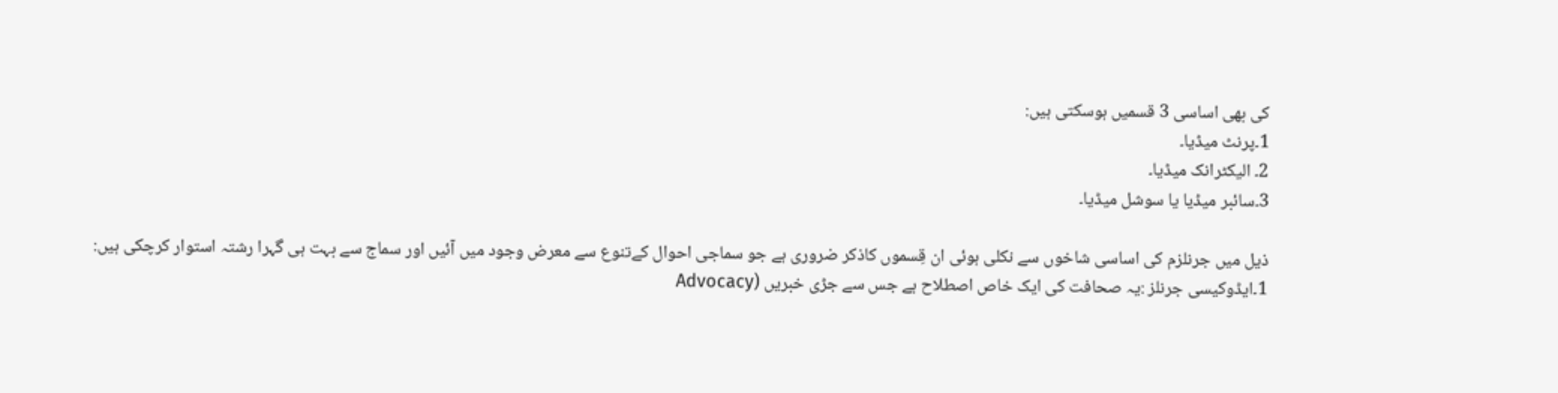کی بھی اساسی 3 قسمیں ہوسکتی ہیں:
1۔پرنٹ میڈیا۔
2۔ الیکٹرانک میڈیا۔
3۔سائبر میڈیا یا سوشل میڈیا۔

ذیل میں جرنلزم کی اساسی شاخوں سے نکلی ہوئی ان قِسموں کاذکر ضروری ہے جو سماجی احوال کےتنوع سے معرض وجود میں آئیں اور سماج سے بہت ہی گہرا رشتہ استوار کرچکی ہیں:
1۔ایڈوکیسی جرنلز :یہ صحافت کی ایک خاص اصطلاح ہے جس سے جڑی خبریں (Advocacy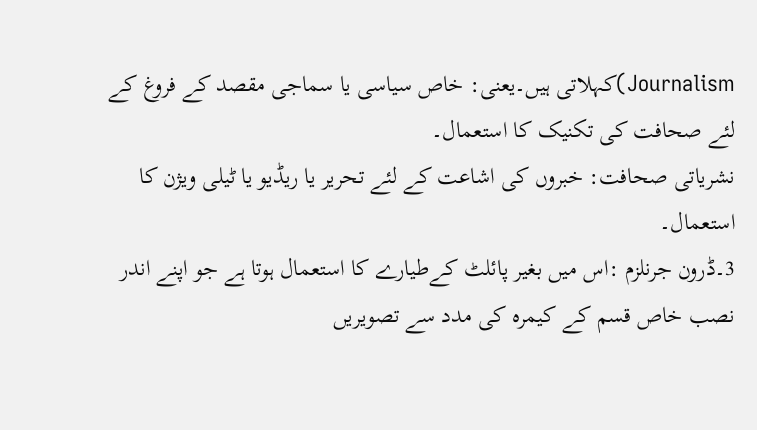Journalism)کہلاتی ہیں۔یعنی: خاص سیاسی یا سماجی مقصد کے فروغ کے لئے صحافت کی تکنیک کا استعمال۔
نشریاتی صحافت: خبروں کی اشاعت کے لئے تحریر یا ریڈیو یا ٹیلی ویژن کا استعمال۔
3۔ڈرون جرنلزم :اس میں بغیر پائلٹ کےطیارے کا استعمال ہوتا ہے جو اپنے اندر نصب خاص قسم کے کیمرہ کی مدد سے تصویریں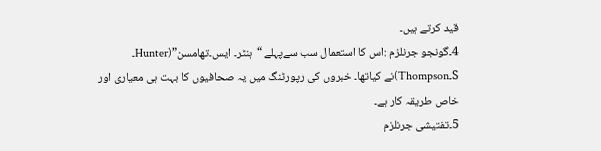قید کرتے ہیں۔
4۔گونجو جرنلزم :اس کا استعمال سب سےپہلے “ہنٹر۔ ایس۔تھامسن”(Hunter۔ S۔Thompson)نے کیاتھا۔ خبروں کی رپورٹنگ میں یہ صحافیوں کا بہت ہی معیاری اور خاص طریقہ کار ہے۔
5۔تفتیشی جرنلزم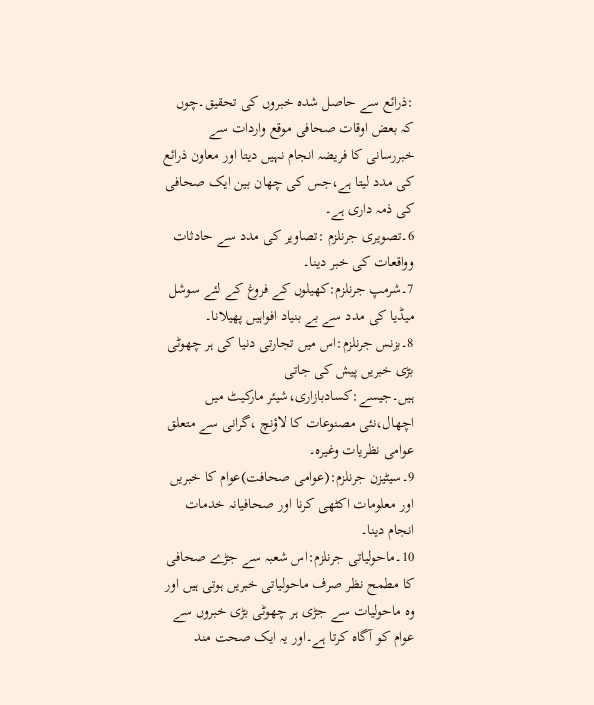:ذرائع سے حاصل شدہ خبروں کی تحقیق۔چوں کہ بعض اوقات صحافی موقع واردات سے خبررسانی کا فریضہ انجام نہیں دیتا اور معاون ذرائع کی مدد لیتا ہے،جس کی چھان بین ایک صحافی کی ذمہ داری ہے۔
6۔تصویری جرنلزم :تصاویر کی مدد سے حادثات وواقعات کی خبر دینا۔
7۔شرمپ جرنلزم:کھیلوں کے فروغ کے لئے سوشل میڈیا کی مدد سے بے بنیاد افواہیں پھیلانا۔
8۔بزنس جرنلزم:اس میں تجارتی دنیا کی ہر چھوٹی بڑی خبریں پیش کی جاتی ہیں۔جیسے:کسادبازاری،شیئر مارکیٹ میں اچھال،نئی مصنوعات کا لاؤنچ ،گرانی سے متعلق عوامی نظریات وغیرہ۔
9۔سیٹیزن جرنلزم:(عوامی صحافت)عوام کا خبریں اور معلومات اکٹھی کرنا اور صحافیانہ خدمات انجام دینا۔
10۔ماحولیاتی جرنلزم:اس شعبہ سے جڑے صحافی کا مطمح نظر صرف ماحولیاتی خبریں ہوتی ہیں اور وہ ماحولیات سے جڑی ہر چھوٹی بڑی خبروں سے عوام کو آگاہ کرتا ہے۔اور یہ ایک صحت مند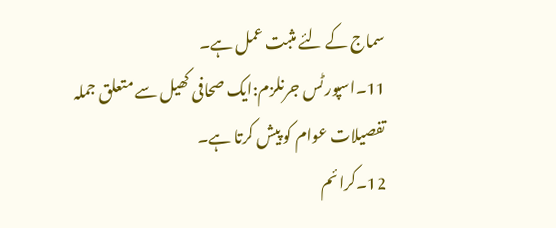سماج کے لئے مثبت عمل ہے۔
11۔اسپورٹس جرنلزم:ایک صحافی کھیل سے متعلق جملہ تفصیلات عوام کو پیش کرتا ہے۔
12۔کرائم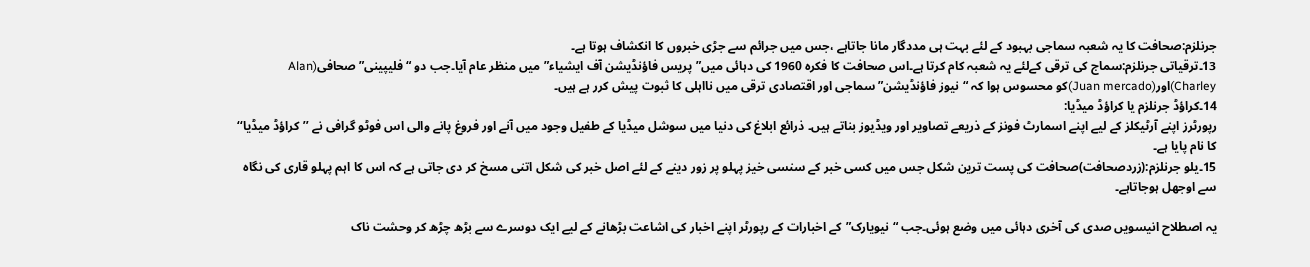جرنلزم:صحافت کا یہ شعبہ سماجی بہبود کے لئے بہت ہی مددگار مانا جاتاہے ،جس میں جرائم سے جڑی خبروں کا انکشاف ہوتا ہے۔
13۔ترقیاتی جرنلزم:سماج کی ترقی کےلئے یہ شعبہ کام کرتا ہے۔اس صحافت کا فکرہ 1960 کی دہائی میں”پریس فاؤنڈیشن آف ایشیاء”میں منظر عام آیا۔جب دو “فلیپینی”صحافی(Alan Charley)اور(Juan mercado)کو محسوس ہوا کہ “نیوز فاؤنڈیشن”سماجی اور اقتصادی ترقی میں نااہلی کا ثبوت پیش کرر ہے ہیں۔
14۔کراؤڈ جرنلزم یا کراؤڈ میڈیا:
رپورٹرز اپنے آرٹیکلز کے لیے اپنے اسمارٹ فونز کے ذریعے تصاویر اور ویڈیوز بناتے ہیں۔ ذرائع ابلاغ کی دنیا میں سوشل میڈیا کے طفیل وجود میں آنے اور فروغ پانے والی اس فوٹو گرافی نے ’’کراؤڈ میڈیا‘‘ کا نام پایا ہے۔
15۔یلو جرنلزم:(زردصحافت)صحافت کی پست ترین شکل جس میں کسی خبر کے سنسی خیز پہلو پر زور دینے کے لئے اصل خبر کی شکل اتنی مسخ کر دی جاتی ہے کہ اس کا اہم پہلو قاری کی نگاہ سے اوجھل ہوجاتاہے۔

یہ اصطلاح انیسویں صدی کی آخری دہائی میں وضع ہوئی۔جب “نیویارک”کے اخبارات کے رپورٹر اپنے اخبار کی اشاعت بڑھانے کے لیے ایک دوسرے سے بڑھ چڑھ کر وحشت ناک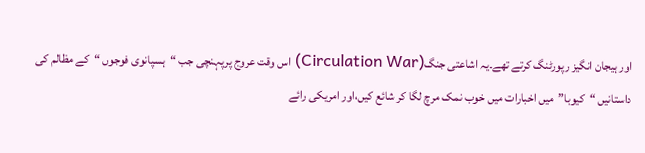اور ہیجان انگیز رپورٹنگ کرتے تھے۔یہ اشاعتی جنگ(Circulation War) اس وقت عروج پرپہنچی جب “ہسپانوی فوجوں “کے مظالم کی داستانیں “کیوبا”میں اخبارات میں خوب نمک مرچ لگا کر شائع کیں،اور امریکی رائے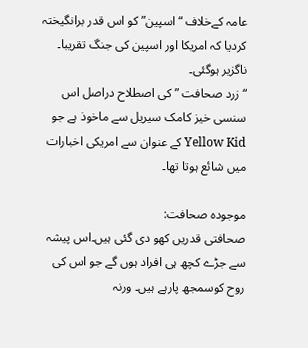عامہ کےخلاف “اسپین” کو اس قدر برانگیختہ کردیا کہ امریکا اور اسپین کی جنگ تقریبا۔ ناگزیر ہوگئی۔
“زرد صحافت ” کی اصطلاح دراصل اس سنسی خیز کامک سیریل سے ماخوذ ہے جو Yellow Kid کے عنوان سے امریکی اخبارات میں شائع ہوتا تھا۔

موجودہ صحافت:
صحافتی قدریں کھو دی گئی ہیں۔اس پیشہ سے جڑے کچھ ہی افراد ہوں گے جو اس کی روح کوسمجھ پارہے ہیں۔ ورنہ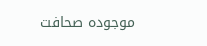موجودہ صحافت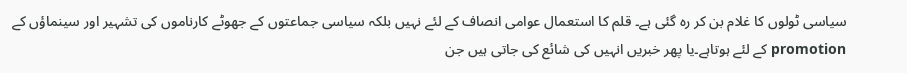سیاسی ٹولوں کا غلام بن کر رہ گئی ہے۔ قلم کا استعمال عوامی انصاف کے لئے نہیں بلکہ سیاسی جماعتوں کے جھوٹے کارناموں کی تشہیر اور سینماؤں کے promotion کے لئے ہوتاہے۔یا پھر خبریں انہیں کی شائع کی جاتی ہیں جن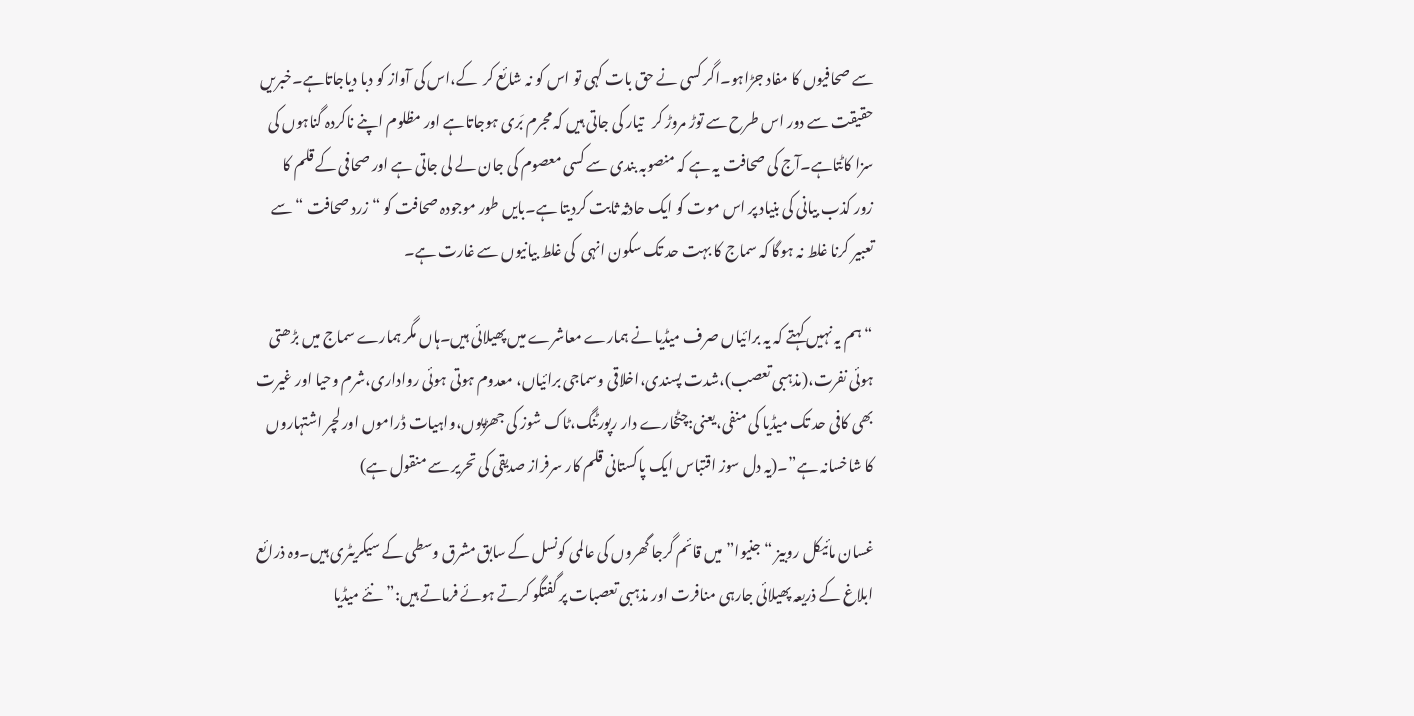سے صحافیوں کا مفاد جڑاہو۔اگر کسی نے حق بات کہی تو اس کو نہ شائع کر  کے،اس کی آواز کو دبا دیاجاتاہے۔خبریں حقیقت سے دور اس طرح سے توڑ مروڑ کر   تیار کی جاتی ہیں کہ مجرم بَری ہوجاتاہے اور مظلوم اپنے ناکردہ گناہوں کی سزا کاٹتاہے۔آج کی صحافت یہ ہے کہ منصوبہ بندی سے کسی معصوم کی جان لے لی جاتی ہے اور صحافی کے قلم کا زور کذب بیانی کی بنیاد پر اس موت کو ایک حادثہ ثابت کردیتا ہے۔بایں طور موجودہ صحافت کو “زرد صحافت “سے تعبیر کرنا غلط نہ ہوگا کہ سماج کا بہت حد تک سکون انہی  کی غلط بیانیوں سے غارت ہے۔

“ہم یہ نہیں کہتے کہ یہ برائیاں صرف میڈیا نے ہمارے معاشرے میں پھیلائی ہیں۔ہاں مگر ہمارے سماج میں بڑھتی ہوئی نفرت،(مذہبی تعصب)،شدت پسندی،اخلاقی وسماجی برائیاں، معدوم ہوتی ہوئی رواداری،شرم وحیا اور غیرت بھی کافی حد تک میڈیا کی منفی،یعنی:چٹخارے دار رپورٹنگ،ٹاک شوز کی جھڑپوں،واہیات ڈراموں اور لچر اشتہاروں کا شاخسانہ ہے”۔(یہ دل سوز اقتباس ایک پاکستانی قلم کار سرفراز صدیقی کی تحریر سے منقول ہے)

غسان مائیکل روبیز “جنیوا”میں قائم گرجا گھروں کی عالمی کونسل کے سابق مشرق وسطی کے سیکریٹری ہیں۔وہ ذرائع ابلاغ کے ذریعہ پھیلائی جارہی منافرت اور مذہبی تعصبات پر گفتگو کرتے ہوئے فرماتے ہیں:”نئے میڈیا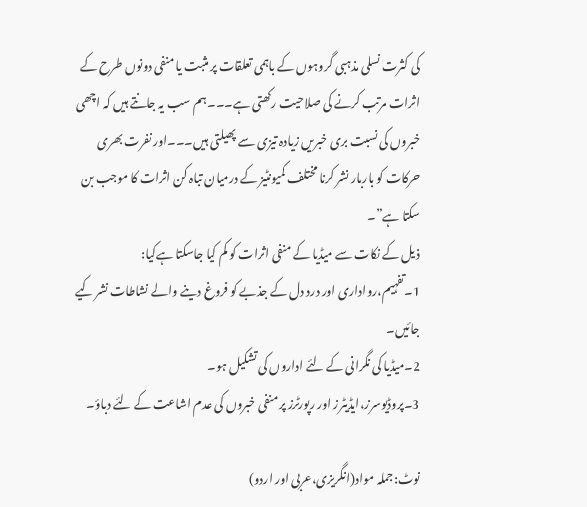کی کثرت نسلی مذہبی گروہوں کے باہمی تعلقات پر مثبت یا منفی دونوں طرح کے اثرات مرتب کرنے کی صلاحیت رکھتی ہے۔۔۔ہم سب یہ جانتے ہیں کہ اچھی خبروں کی نسبت بری خبریں زیادہ تیزی سے پھیلتی ہیں۔۔۔اور نفرت بھری حرکات کو باربار نشر کرنا مختلف کمیونٹیز کے درمیان تباہ کن اثرات کا موجب بن سکتا ہے”۔
ذیل کے نکات سے میڈیا کے منفی اثرات کو کم کیا جاسکتا ہےکیا:
1۔تفہیم،رواداری اور درد دل کے جذبے کو فروغ دینے والے نشاطات نشر کیے جائیں۔
2۔میڈیا کی نگرانی کے لئے اداروں کی تشکیل ہو۔
3۔پروڈیوسرز،ایڈیٹرز اور رپورٹرز پر منفی خبروں کی عدم اشاعت کے لئے دباؤ۔

نوٹ:جملہ مواد(انگریزی،عربی اور اردو)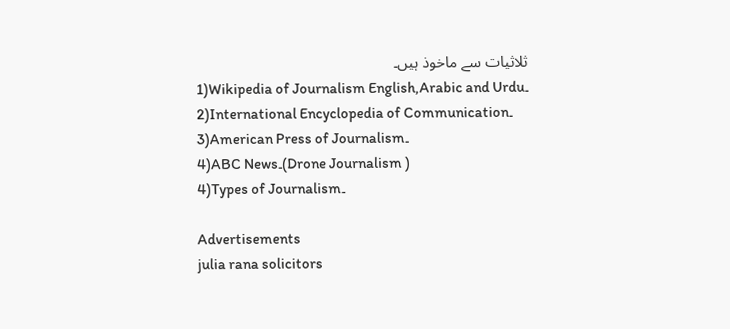ثلاثیات سے ماخوذ ہیں۔
1)Wikipedia of Journalism English,Arabic and Urdu۔
2)International Encyclopedia of Communication۔
3)American Press of Journalism۔
4)ABC News۔(Drone Journalism )
4)Types of Journalism۔

Advertisements
julia rana solicitors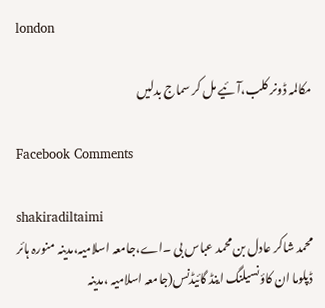london

مکالمہ ڈونر کلب،آئیے مل کر سماج بدلیں

Facebook Comments

shakiradiltaimi
محمد شاکر عادل بن محمد عباس بی ۔اے،جامعہ اسلامیہ،مدینہ منورہ ہائر ڈپلوما ان کاؤنسیلنگ اینڈ گائیڈنس(جامعہ اسلامیہ ،مدینہ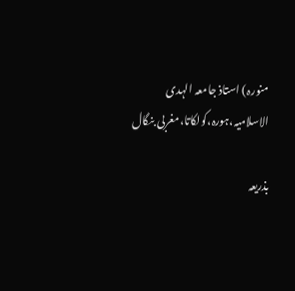منورہ) استاذ جامعہ الہدی الاسلامیہ،ہورہ،کولکاتا،مغربی بنگال

بذریعہ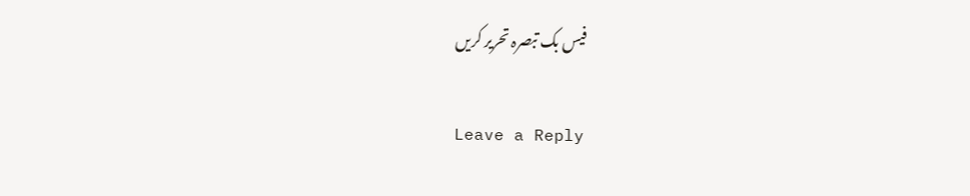فیس بک تبصرہ تحریر کریں

Leave a Reply